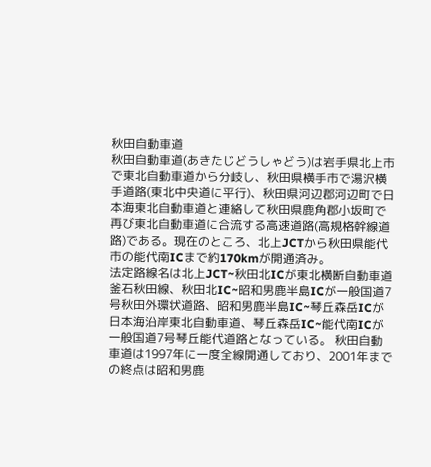秋田自動車道
秋田自動車道(あきたじどうしゃどう)は岩手県北上市で東北自動車道から分岐し、秋田県横手市で湯沢横手道路(東北中央道に平行)、秋田県河辺郡河辺町で日本海東北自動車道と連絡して秋田県鹿角郡小坂町で再び東北自動車道に合流する高速道路(高規格幹線道路)である。現在のところ、北上JCTから秋田県能代市の能代南ICまで約170kmが開通済み。
法定路線名は北上JCT~秋田北ICが東北横断自動車道釜石秋田線、秋田北IC~昭和男鹿半島ICが一般国道7号秋田外環状道路、昭和男鹿半島IC~琴丘森岳ICが日本海沿岸東北自動車道、琴丘森岳IC~能代南ICが一般国道7号琴丘能代道路となっている。 秋田自動車道は1997年に一度全線開通しており、2001年までの終点は昭和男鹿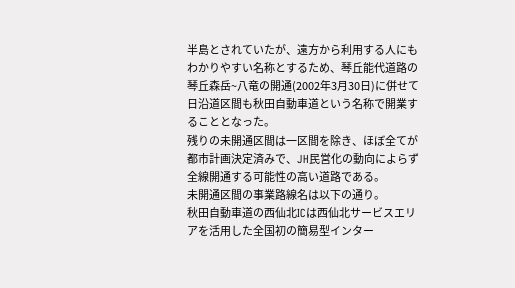半島とされていたが、遠方から利用する人にもわかりやすい名称とするため、琴丘能代道路の琴丘森岳~八竜の開通(2002年3月30日)に併せて日沿道区間も秋田自動車道という名称で開業することとなった。
残りの未開通区間は一区間を除き、ほぼ全てが都市計画決定済みで、JH民営化の動向によらず全線開通する可能性の高い道路である。
未開通区間の事業路線名は以下の通り。
秋田自動車道の西仙北ICは西仙北サービスエリアを活用した全国初の簡易型インター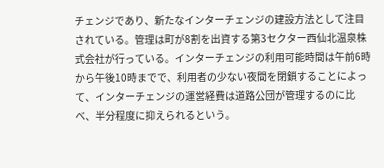チェンジであり、新たなインターチェンジの建設方法として注目されている。管理は町が8割を出資する第3セクター西仙北温泉株式会社が行っている。インターチェンジの利用可能時間は午前6時から午後10時までで、利用者の少ない夜間を閉鎖することによって、インターチェンジの運営経費は道路公団が管理するのに比べ、半分程度に抑えられるという。